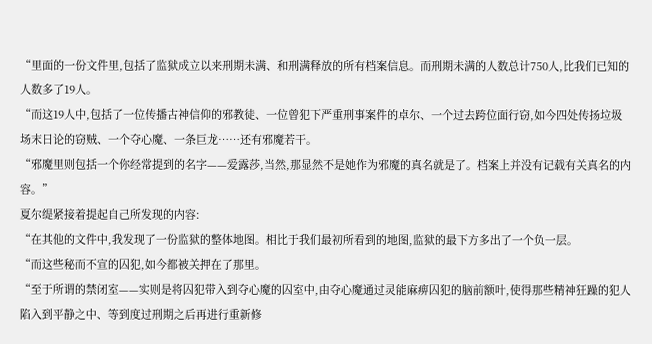“里面的一份文件里,包括了监狱成立以来刑期未满、和刑满释放的所有档案信息。而刑期未满的人数总计750人,比我们已知的人数多了19人。
“而这19人中,包括了一位传播古神信仰的邪教徒、一位曾犯下严重刑事案件的卓尔、一个过去跨位面行窃,如今四处传扬垃圾场末日论的窃贼、一个夺心魔、一条巨龙……还有邪魔若干。
“邪魔里则包括一个你经常提到的名字——爱露莎,当然,那显然不是她作为邪魔的真名就是了。档案上并没有记载有关真名的内容。”
夏尔缇紧接着提起自己所发现的内容:
“在其他的文件中,我发现了一份监狱的整体地图。相比于我们最初所看到的地图,监狱的最下方多出了一个负一层。
“而这些秘而不宣的囚犯,如今都被关押在了那里。
“至于所谓的禁闭室——实则是将囚犯带入到夺心魔的囚室中,由夺心魔通过灵能麻痹囚犯的脑前额叶,使得那些精神狂躁的犯人陷入到平静之中、等到度过刑期之后再进行重新修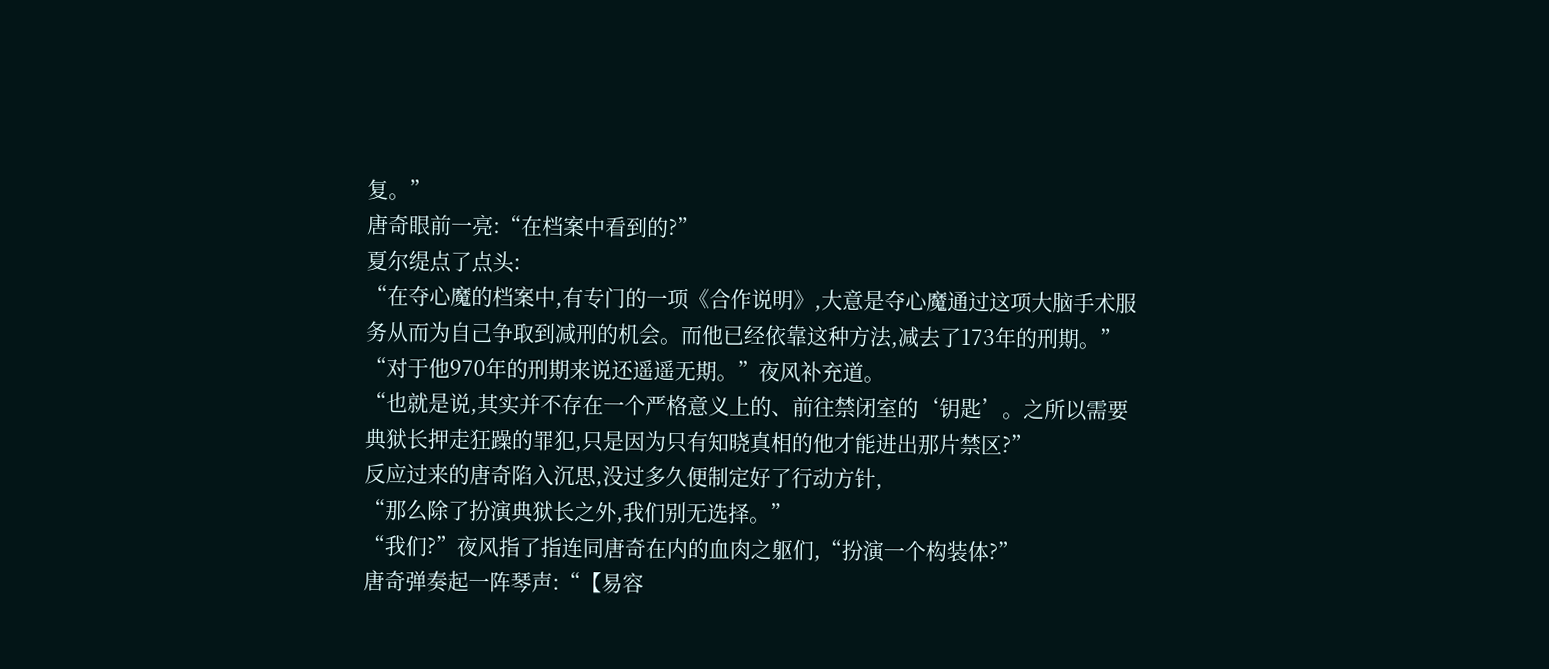复。”
唐奇眼前一亮:“在档案中看到的?”
夏尔缇点了点头:
“在夺心魔的档案中,有专门的一项《合作说明》,大意是夺心魔通过这项大脑手术服务从而为自己争取到减刑的机会。而他已经依靠这种方法,减去了173年的刑期。”
“对于他970年的刑期来说还遥遥无期。”夜风补充道。
“也就是说,其实并不存在一个严格意义上的、前往禁闭室的‘钥匙’。之所以需要典狱长押走狂躁的罪犯,只是因为只有知晓真相的他才能进出那片禁区?”
反应过来的唐奇陷入沉思,没过多久便制定好了行动方针,
“那么除了扮演典狱长之外,我们别无选择。”
“我们?”夜风指了指连同唐奇在内的血肉之躯们,“扮演一个构装体?”
唐奇弹奏起一阵琴声:“【易容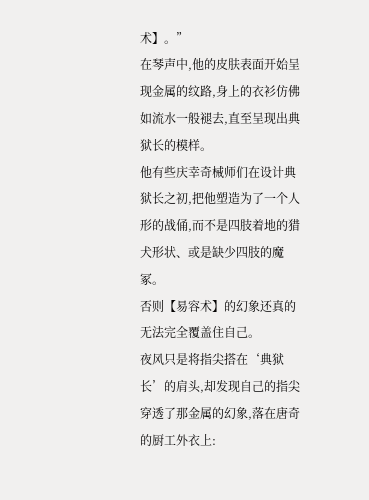术】。”
在琴声中,他的皮肤表面开始呈现金属的纹路,身上的衣衫仿佛如流水一般褪去,直至呈现出典狱长的模样。
他有些庆幸奇械师们在设计典狱长之初,把他塑造为了一个人形的战俑,而不是四肢着地的猎犬形状、或是缺少四肢的魔冢。
否则【易容术】的幻象还真的无法完全覆盖住自己。
夜风只是将指尖搭在‘典狱长’的肩头,却发现自己的指尖穿透了那金属的幻象,落在唐奇的厨工外衣上: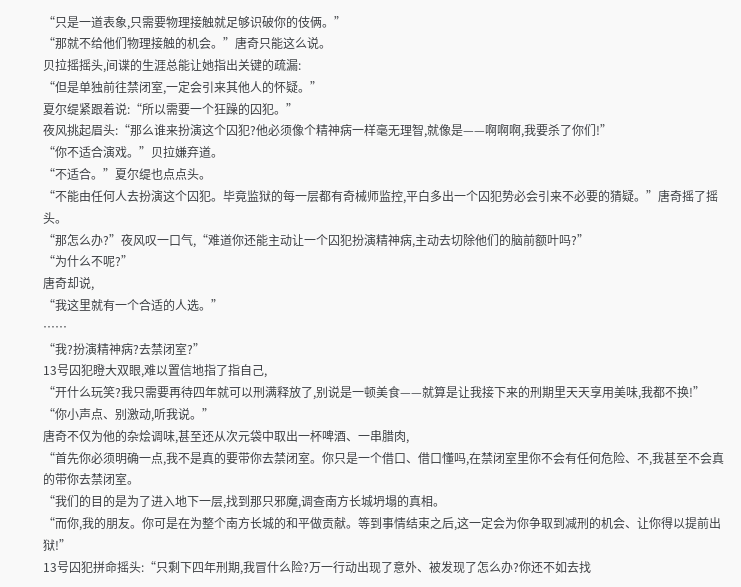“只是一道表象,只需要物理接触就足够识破你的伎俩。”
“那就不给他们物理接触的机会。”唐奇只能这么说。
贝拉摇摇头,间谍的生涯总能让她指出关键的疏漏:
“但是单独前往禁闭室,一定会引来其他人的怀疑。”
夏尔缇紧跟着说:“所以需要一个狂躁的囚犯。”
夜风挑起眉头:“那么谁来扮演这个囚犯?他必须像个精神病一样毫无理智,就像是——啊啊啊,我要杀了你们!”
“你不适合演戏。”贝拉嫌弃道。
“不适合。”夏尔缇也点点头。
“不能由任何人去扮演这个囚犯。毕竟监狱的每一层都有奇械师监控,平白多出一个囚犯势必会引来不必要的猜疑。”唐奇摇了摇头。
“那怎么办?”夜风叹一口气,“难道你还能主动让一个囚犯扮演精神病,主动去切除他们的脑前额叶吗?”
“为什么不呢?”
唐奇却说,
“我这里就有一个合适的人选。”
……
“我?扮演精神病?去禁闭室?”
13号囚犯瞪大双眼,难以置信地指了指自己,
“开什么玩笑?我只需要再待四年就可以刑满释放了,别说是一顿美食——就算是让我接下来的刑期里天天享用美味,我都不换!”
“你小声点、别激动,听我说。”
唐奇不仅为他的杂烩调味,甚至还从次元袋中取出一杯啤酒、一串腊肉,
“首先你必须明确一点,我不是真的要带你去禁闭室。你只是一个借口、借口懂吗,在禁闭室里你不会有任何危险、不,我甚至不会真的带你去禁闭室。
“我们的目的是为了进入地下一层,找到那只邪魔,调查南方长城坍塌的真相。
“而你,我的朋友。你可是在为整个南方长城的和平做贡献。等到事情结束之后,这一定会为你争取到减刑的机会、让你得以提前出狱!”
13号囚犯拼命摇头:“只剩下四年刑期,我冒什么险?万一行动出现了意外、被发现了怎么办?你还不如去找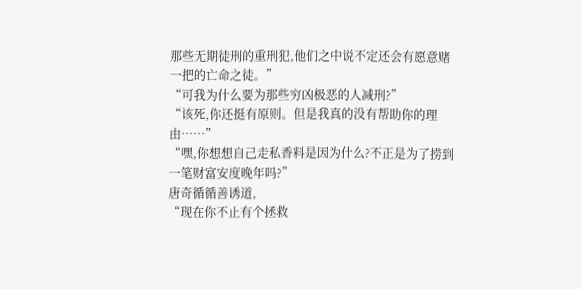那些无期徒刑的重刑犯,他们之中说不定还会有愿意赌一把的亡命之徒。”
“可我为什么要为那些穷凶极恶的人减刑?”
“该死,你还挺有原则。但是我真的没有帮助你的理由……”
“嘿,你想想自己走私香料是因为什么?不正是为了捞到一笔财富安度晚年吗?”
唐奇循循善诱道,
“现在你不止有个拯救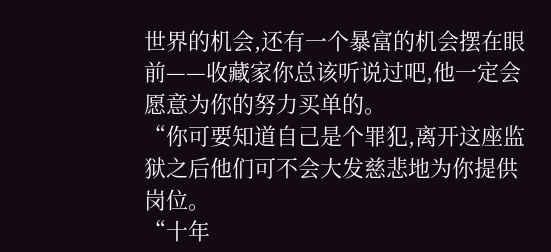世界的机会,还有一个暴富的机会摆在眼前——收藏家你总该听说过吧,他一定会愿意为你的努力买单的。
“你可要知道自己是个罪犯,离开这座监狱之后他们可不会大发慈悲地为你提供岗位。
“十年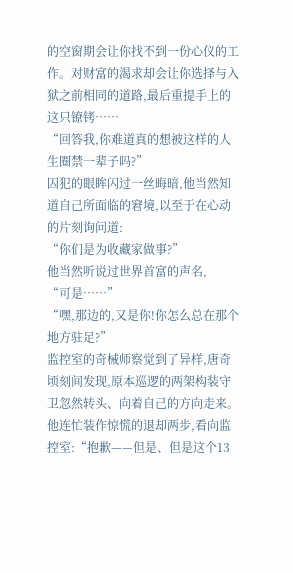的空窗期会让你找不到一份心仪的工作。对财富的渴求却会让你选择与入狱之前相同的道路,最后重提手上的这只镣铐……
“回答我,你难道真的想被这样的人生圈禁一辈子吗?”
囚犯的眼眸闪过一丝晦暗,他当然知道自己所面临的窘境,以至于在心动的片刻询问道:
“你们是为收藏家做事?”
他当然听说过世界首富的声名,
“可是……”
“嘿,那边的,又是你!你怎么总在那个地方驻足?”
监控室的奇械师察觉到了异样,唐奇顷刻间发现,原本巡逻的两架构装守卫忽然转头、向着自己的方向走来。
他连忙装作惊慌的退却两步,看向监控室:“抱歉——但是、但是这个13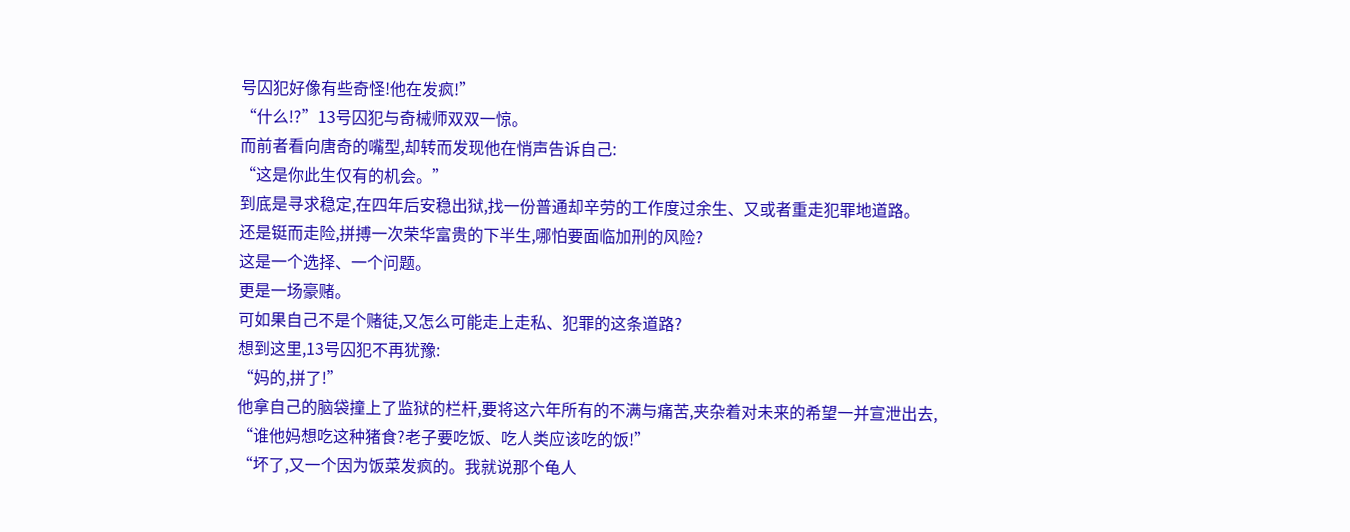号囚犯好像有些奇怪!他在发疯!”
“什么!?”13号囚犯与奇械师双双一惊。
而前者看向唐奇的嘴型,却转而发现他在悄声告诉自己:
“这是你此生仅有的机会。”
到底是寻求稳定,在四年后安稳出狱,找一份普通却辛劳的工作度过余生、又或者重走犯罪地道路。
还是铤而走险,拼搏一次荣华富贵的下半生,哪怕要面临加刑的风险?
这是一个选择、一个问题。
更是一场豪赌。
可如果自己不是个赌徒,又怎么可能走上走私、犯罪的这条道路?
想到这里,13号囚犯不再犹豫:
“妈的,拼了!”
他拿自己的脑袋撞上了监狱的栏杆,要将这六年所有的不满与痛苦,夹杂着对未来的希望一并宣泄出去,
“谁他妈想吃这种猪食?老子要吃饭、吃人类应该吃的饭!”
“坏了,又一个因为饭菜发疯的。我就说那个龟人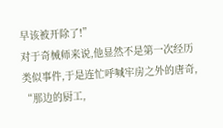早该被开除了!”
对于奇械师来说,他显然不是第一次经历类似事件,于是连忙呼喊牢房之外的唐奇,
“那边的厨工,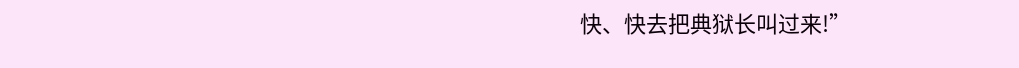快、快去把典狱长叫过来!”